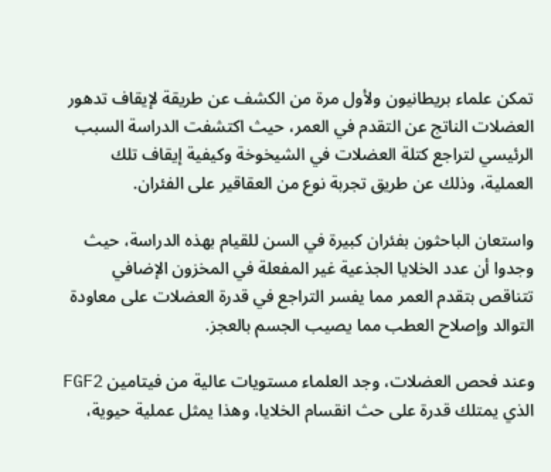تمكن علماء بريطانيون ولأول مرة من الكشف عن طريقة لإيقاف تدهور العضلات الناتج عن التقدم في العمر، حيث اكتشفت الدراسة السبب الرئيسي لتراجع كتلة العضلات في الشيخوخة وكيفية إيقاف تلك العملية، وذلك عن طريق تجربة نوع من العقاقير على الفئران.

واستعان الباحثون بفئران كبيرة في السن للقيام بهذه الدراسة، حيث وجدوا أن عدد الخلايا الجذعية غير المفعلة في المخزون الإضافي تتناقص بتقدم العمر مما يفسر التراجع في قدرة العضلات على معاودة التوالد وإصلاح العطب مما يصيب الجسم بالعجز.

وعند فحص العضلات، وجد العلماء مستويات عالية من فيتامين FGF2 الذي يمتلك قدرة على حث انقسام الخلايا، وهذا يمثل عملية حيوية،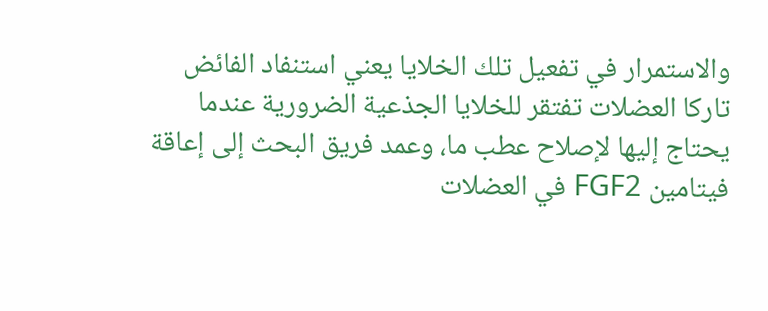والاستمرار في تفعيل تلك الخلايا يعني استنفاد الفائض تاركا العضلات تفتقر للخلايا الجذعية الضرورية عندما يحتاج إليها لإصلاح عطب ما، وعمد فريق البحث إلى إعاقة فيتامين FGF2 في العضلات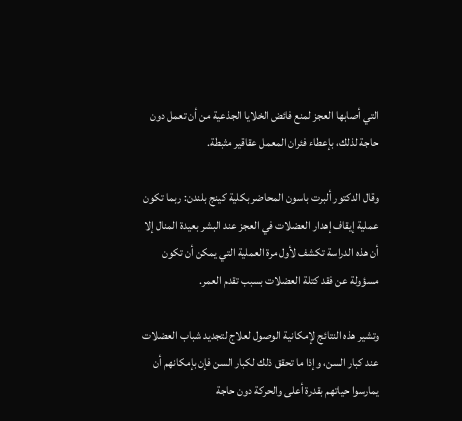التي أصابها العجز لمنع فائض الخلايا الجذعية من أن تعمل دون حاجة لذلك، بإعطاء فئران المعمل عقاقير مثبطة.

وقال الدكتور ألبرت باسون المحاضر بكلية كينج بلندن: ربما تكون عملية إيقاف إهدار العضلات في العجز عند البشر بعيدة المنال إلا أن هذه الدراسة تكشف لأول مرة العملية التي يمكن أن تكون مسؤولة عن فقد كتلة العضلات بسبب تقدم العمر.

وتشير هذه النتائج لإمكانية الوصول لعلاج لتجديد شباب العضلات عند كبار السن، وإذا ما تحقق ذلك لكبار السن فإن بإمكانهم أن يمارسوا حياتهم بقدرة أعلى والحركة دون حاجة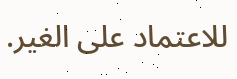للاعتماد على الغير.